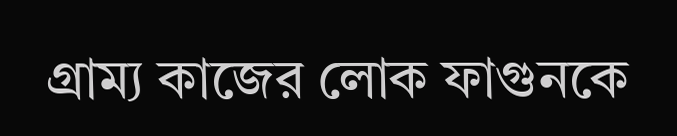গ্ৰাম্য কাজের লোক ফাগুনকে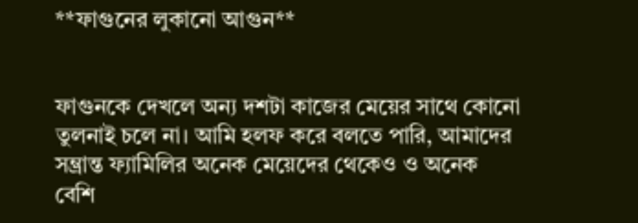**ফাগুনের লুকানো আগুন**


ফাগুনকে দেখলে অন্য দশটা কাজের মেয়ের সাথে কোনো তুলনাই চলে না। আমি হলফ করে বলতে পারি, আমাদের সম্ভ্রান্ত ফ্যামিলির অনেক মেয়েদের থেকেও ও অনেক বেশি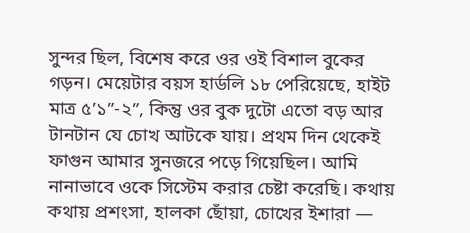সুন্দর ছিল, বিশেষ করে ওর ওই বিশাল বুকের গড়ন। মেয়েটার বয়স হার্ডলি ১৮ পেরিয়েছে, হাইট মাত্র ৫’১”-২”, কিন্তু ওর বুক দুটো এতো বড় আর টানটান যে চোখ আটকে যায়। প্রথম দিন থেকেই ফাগুন আমার সুনজরে পড়ে গিয়েছিল। আমি নানাভাবে ওকে সিস্টেম করার চেষ্টা করেছি। কথায় কথায় প্রশংসা, হালকা ছোঁয়া, চোখের ইশারা —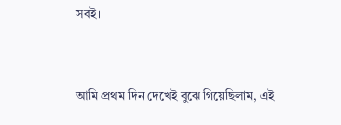সবই।


আমি প্রথম দিন দেখেই বুঝে গিয়েছিলাম, এই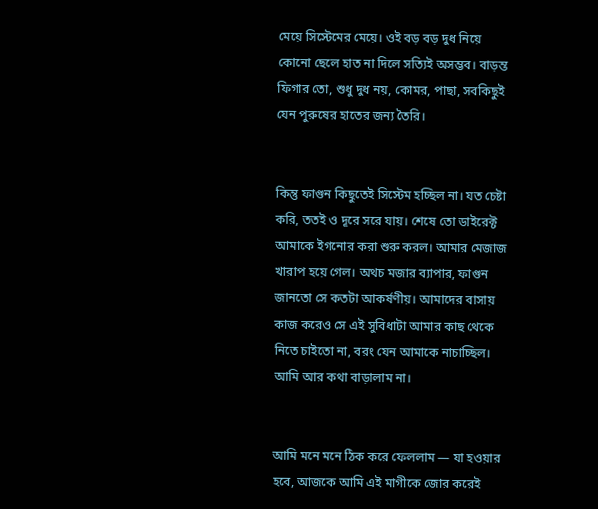মেয়ে সিস্টেমের মেয়ে। ওই বড় বড় দুধ নিয়ে কোনো ছেলে হাত না দিলে সত্যিই অসম্ভব। বাড়ন্ত ফিগার তো, শুধু দুধ নয়, কোমর, পাছা, সবকিছুই যেন পুরুষের হাতের জন্য তৈরি।


কিন্তু ফাগুন কিছুতেই সিস্টেম হচ্ছিল না। যত চেষ্টা করি, ততই ও দূরে সরে যায়। শেষে তো ডাইরেক্ট আমাকে ইগনোর করা শুরু করল। আমার মেজাজ খারাপ হয়ে গেল। অথচ মজার ব্যাপার, ফাগুন জানতো সে কতটা আকর্ষণীয়। আমাদের বাসায় কাজ করেও সে এই সুবিধাটা আমার কাছ থেকে নিতে চাইতো না, বরং যেন আমাকে নাচাচ্ছিল। আমি আর কথা বাড়ালাম না।


আমি মনে মনে ঠিক করে ফেললাম — যা হওয়ার হবে, আজকে আমি এই মাগীকে জোর করেই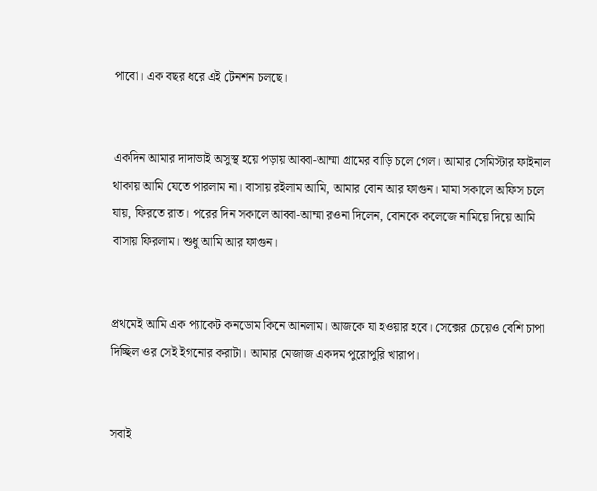পাবো। এক বছর ধরে এই টেনশন চলছে।


একদিন আমার দাদাভাই অসুস্থ হয়ে পড়ায় আব্বা-আম্মা গ্রামের বাড়ি চলে গেল। আমার সেমিস্টার ফাইনাল থাকায় আমি যেতে পারলাম না। বাসায় রইলাম আমি, আমার বোন আর ফাগুন। মামা সকালে অফিস চলে যায়, ফিরতে রাত। পরের দিন সকালে আব্বা-আম্মা রওনা দিলেন, বোনকে কলেজে নামিয়ে দিয়ে আমি বাসায় ফিরলাম। শুধু আমি আর ফাগুন।


প্রথমেই আমি এক প্যাকেট কনডোম কিনে আনলাম। আজকে যা হওয়ার হবে। সেক্সের চেয়েও বেশি চাপা দিচ্ছিল ওর সেই ইগনোর করাটা। আমার মেজাজ একদম পুরোপুরি খারাপ।


সবাই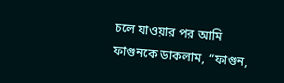চলে যাওয়ার পর আমি ফাগুনকে ডাকলাম, “ফাগুন,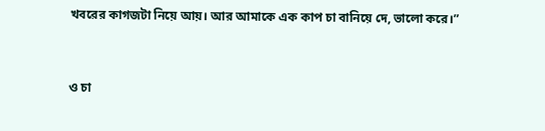খবরের কাগজটা নিয়ে আয়। আর আমাকে এক কাপ চা বানিয়ে দে, ভালো করে।”


ও চা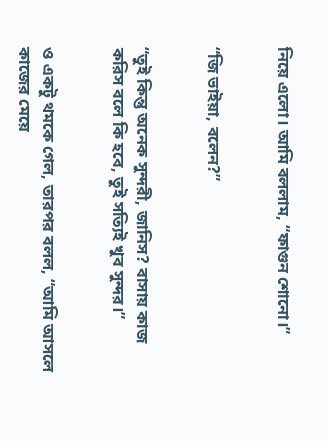নিয়ে এলো। আমি বললাম, “ফাগুন শোনো।”


“জি ভাইয়া, বলেন?”


“তুই কিন্তু অনেক সুন্দরী, জানিস? বাসায় কাজ করিস বলে কি হবে, তুই সত্যিই খুব সুন্দর।”


ও একটু থমকে গেল, তারপর বলল, “আমি আসলে কাজের মেয়ে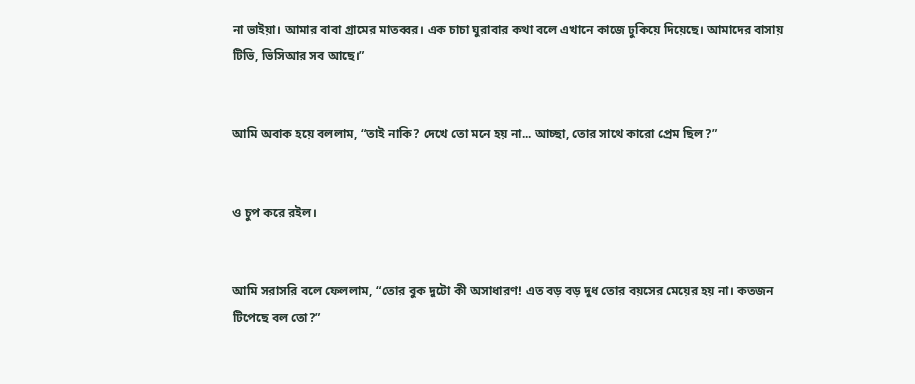না ভাইয়া। আমার বাবা গ্রামের মাতব্বর। এক চাচা ঘুরাবার কথা বলে এখানে কাজে ঢুকিয়ে দিয়েছে। আমাদের বাসায় টিভি, ভিসিআর সব আছে।”


আমি অবাক হয়ে বললাম, “তাই নাকি? দেখে তো মনে হয় না... আচ্ছা, তোর সাথে কারো প্রেম ছিল?”


ও চুপ করে রইল।


আমি সরাসরি বলে ফেললাম, “তোর বুক দুটো কী অসাধারণ! এত বড় বড় দুধ তোর বয়সের মেয়ের হয় না। কতজন টিপেছে বল তো?”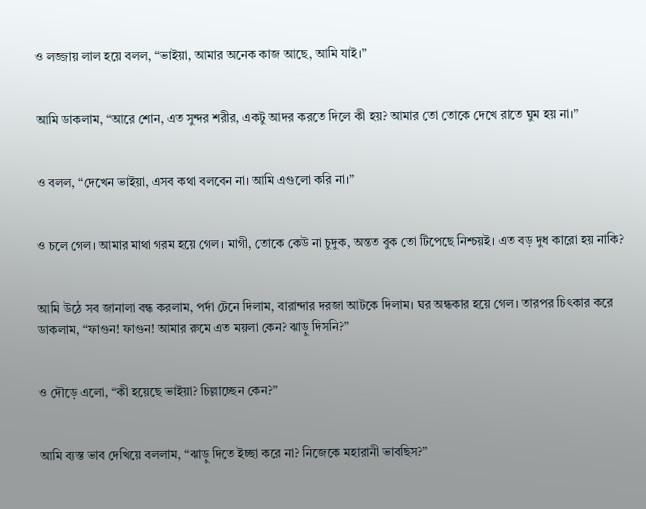ও লজ্জায় লাল হয়ে বলল, “ভাইয়া, আমার অনেক কাজ আছে, আমি যাই।”


আমি ডাকলাম, “আরে শোন, এত সুন্দর শরীর, একটু আদর করতে দিলে কী হয়? আমার তো তোকে দেখে রাতে ঘুম হয় না।”


ও বলল, “দেখেন ভাইয়া, এসব কথা বলবেন না। আমি এগুলো করি না।”


ও চলে গেল। আমার মাথা গরম হয়ে গেল। মাগী, তোকে কেউ না চুদুক, অন্তত বুক তো টিপেছে নিশ্চয়ই। এত বড় দুধ কারো হয় নাকি?


আমি উঠে সব জানালা বন্ধ করলাম, পর্দা টেনে দিলাম, বারান্দার দরজা আটকে দিলাম। ঘর অন্ধকার হয়ে গেল। তারপর চিৎকার করে ডাকলাম, “ফাগুন! ফাগুন! আমার রুমে এত ময়লা কেন? ঝাড়ু দিসনি?”


ও দৌড়ে এলো, “কী হয়েছে ভাইয়া? চিল্লাচ্ছেন কেন?”


আমি ব্যস্ত ভাব দেখিয়ে বললাম, “ঝাড়ু দিতে ইচ্ছা করে না? নিজেকে মহারানী ভাবছিস?”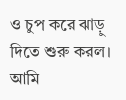ও চুপ করে ঝাড়ু দিতে শুরু করল। আমি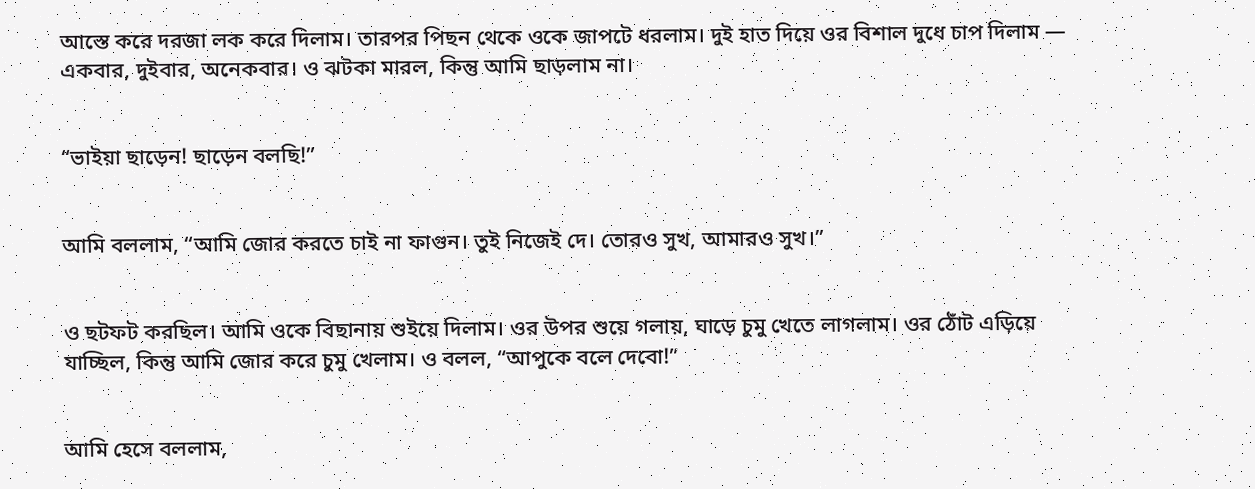আস্তে করে দরজা লক করে দিলাম। তারপর পিছন থেকে ওকে জাপটে ধরলাম। দুই হাত দিয়ে ওর বিশাল দুধে চাপ দিলাম — একবার, দুইবার, অনেকবার। ও ঝটকা মারল, কিন্তু আমি ছাড়লাম না।


“ভাইয়া ছাড়েন! ছাড়েন বলছি!”


আমি বললাম, “আমি জোর করতে চাই না ফাগুন। তুই নিজেই দে। তোরও সুখ, আমারও সুখ।”


ও ছটফট করছিল। আমি ওকে বিছানায় শুইয়ে দিলাম। ওর উপর শুয়ে গলায়, ঘাড়ে চুমু খেতে লাগলাম। ওর ঠোঁট এড়িয়ে যাচ্ছিল, কিন্তু আমি জোর করে চুমু খেলাম। ও বলল, “আপুকে বলে দেবো!”


আমি হেসে বললাম,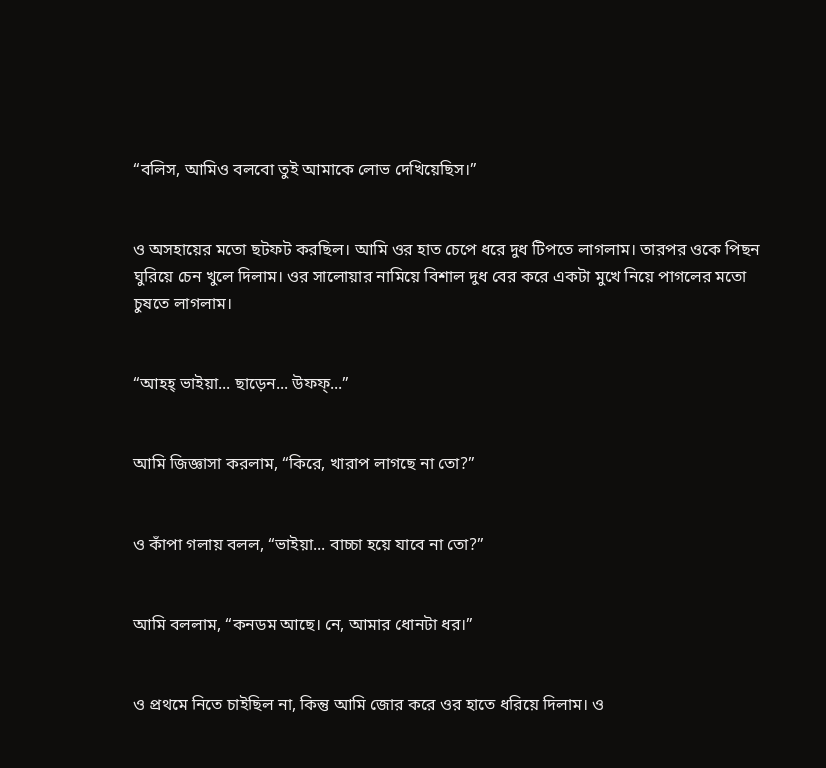“বলিস, আমিও বলবো তুই আমাকে লোভ দেখিয়েছিস।”


ও অসহায়ের মতো ছটফট করছিল। আমি ওর হাত চেপে ধরে দুধ টিপতে লাগলাম। তারপর ওকে পিছন ঘুরিয়ে চেন খুলে দিলাম। ওর সালোয়ার নামিয়ে বিশাল দুধ বের করে একটা মুখে নিয়ে পাগলের মতো চুষতে লাগলাম।


“আহহ্ ভাইয়া... ছাড়েন... উফফ্...”


আমি জিজ্ঞাসা করলাম, “কিরে, খারাপ লাগছে না তো?”


ও কাঁপা গলায় বলল, “ভাইয়া... বাচ্চা হয়ে যাবে না তো?”


আমি বললাম, “কনডম আছে। নে, আমার ধোনটা ধর।”


ও প্রথমে নিতে চাইছিল না, কিন্তু আমি জোর করে ওর হাতে ধরিয়ে দিলাম। ও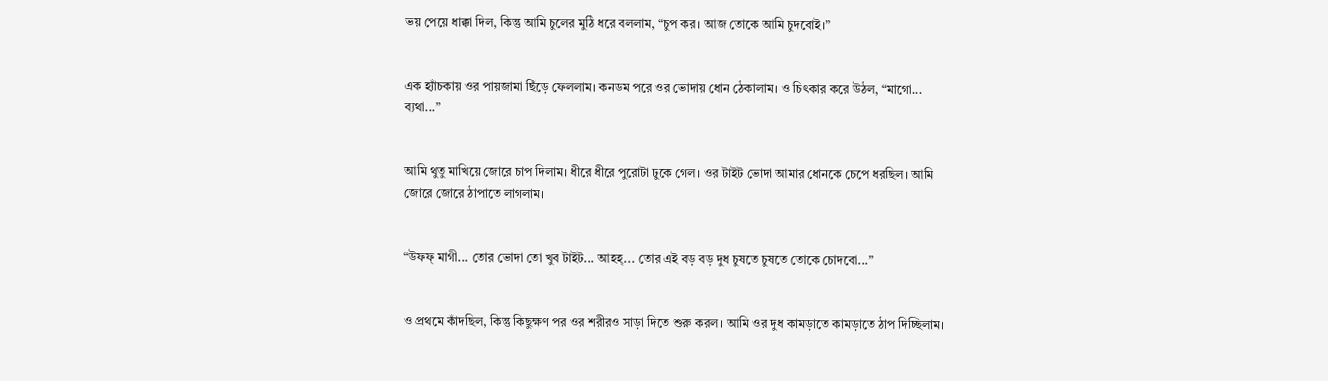ভয় পেয়ে ধাক্কা দিল, কিন্তু আমি চুলের মুঠি ধরে বললাম, “চুপ কর। আজ তোকে আমি চুদবোই।”


এক হ্যাঁচকায় ওর পায়জামা ছিঁড়ে ফেললাম। কনডম পরে ওর ভোদায় ধোন ঠেকালাম। ও চিৎকার করে উঠল, “মাগো... ব্যথা...”


আমি থুতু মাখিয়ে জোরে চাপ দিলাম। ধীরে ধীরে পুরোটা ঢুকে গেল। ওর টাইট ভোদা আমার ধোনকে চেপে ধরছিল। আমি জোরে জোরে ঠাপাতে লাগলাম।


“উফফ্ মাগী... তোর ভোদা তো খুব টাইট... আহহ্... তোর এই বড় বড় দুধ চুষতে চুষতে তোকে চোদবো...”


ও প্রথমে কাঁদছিল, কিন্তু কিছুক্ষণ পর ওর শরীরও সাড়া দিতে শুরু করল। আমি ওর দুধ কামড়াতে কামড়াতে ঠাপ দিচ্ছিলাম।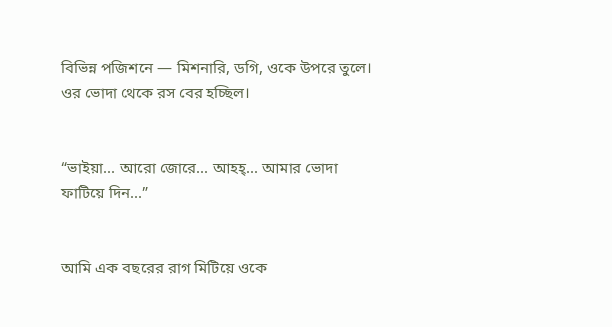বিভিন্ন পজিশনে — মিশনারি, ডগি, ওকে উপরে তুলে। ওর ভোদা থেকে রস বের হচ্ছিল।


“ভাইয়া... আরো জোরে... আহহ্... আমার ভোদা ফাটিয়ে দিন...”


আমি এক বছরের রাগ মিটিয়ে ওকে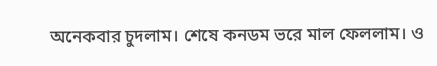অনেকবার চুদলাম। শেষে কনডম ভরে মাল ফেললাম। ও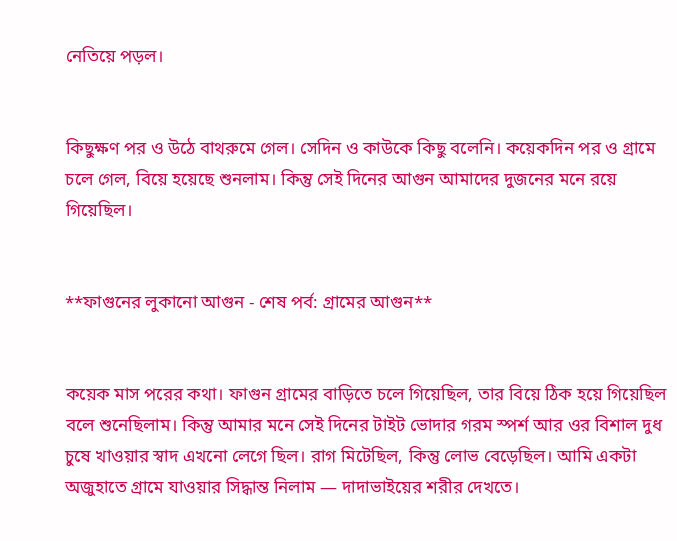নেতিয়ে পড়ল।


কিছুক্ষণ পর ও উঠে বাথরুমে গেল। সেদিন ও কাউকে কিছু বলেনি। কয়েকদিন পর ও গ্রামে চলে গেল, বিয়ে হয়েছে শুনলাম। কিন্তু সেই দিনের আগুন আমাদের দুজনের মনে রয়ে গিয়েছিল।


**ফাগুনের লুকানো আগুন - শেষ পর্ব: গ্রামের আগুন**


কয়েক মাস পরের কথা। ফাগুন গ্রামের বাড়িতে চলে গিয়েছিল, তার বিয়ে ঠিক হয়ে গিয়েছিল বলে শুনেছিলাম। কিন্তু আমার মনে সেই দিনের টাইট ভোদার গরম স্পর্শ আর ওর বিশাল দুধ চুষে খাওয়ার স্বাদ এখনো লেগে ছিল। রাগ মিটেছিল, কিন্তু লোভ বেড়েছিল। আমি একটা অজুহাতে গ্রামে যাওয়ার সিদ্ধান্ত নিলাম — দাদাভাইয়ের শরীর দেখতে।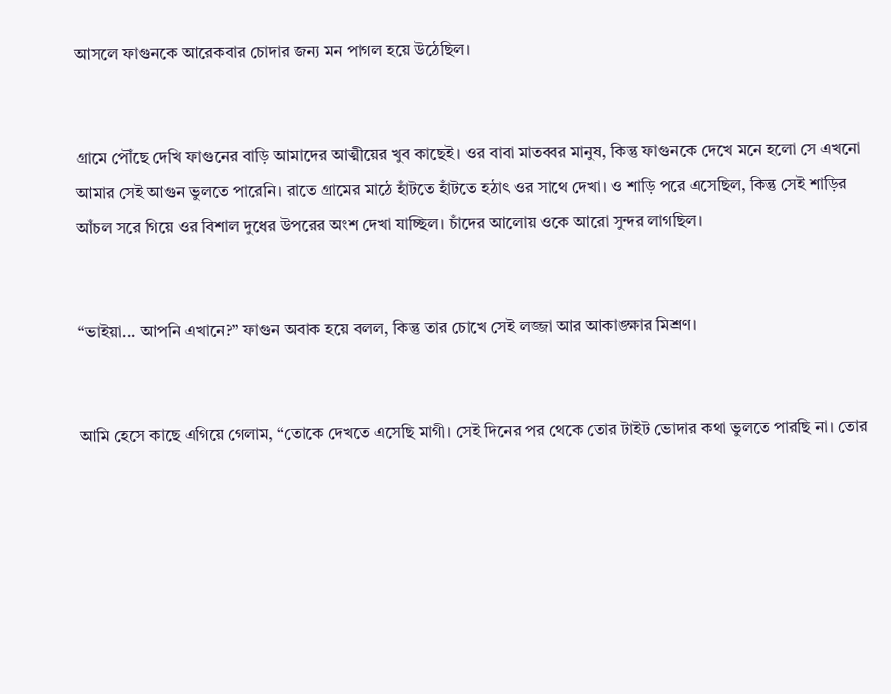আসলে ফাগুনকে আরেকবার চোদার জন্য মন পাগল হয়ে উঠেছিল।


গ্রামে পৌঁছে দেখি ফাগুনের বাড়ি আমাদের আত্মীয়ের খুব কাছেই। ওর বাবা মাতব্বর মানুষ, কিন্তু ফাগুনকে দেখে মনে হলো সে এখনো আমার সেই আগুন ভুলতে পারেনি। রাতে গ্রামের মাঠে হাঁটতে হাঁটতে হঠাৎ ওর সাথে দেখা। ও শাড়ি পরে এসেছিল, কিন্তু সেই শাড়ির আঁচল সরে গিয়ে ওর বিশাল দুধের উপরের অংশ দেখা যাচ্ছিল। চাঁদের আলোয় ওকে আরো সুন্দর লাগছিল।


“ভাইয়া... আপনি এখানে?” ফাগুন অবাক হয়ে বলল, কিন্তু তার চোখে সেই লজ্জা আর আকাঙ্ক্ষার মিশ্রণ।


আমি হেসে কাছে এগিয়ে গেলাম, “তোকে দেখতে এসেছি মাগী। সেই দিনের পর থেকে তোর টাইট ভোদার কথা ভুলতে পারছি না। তোর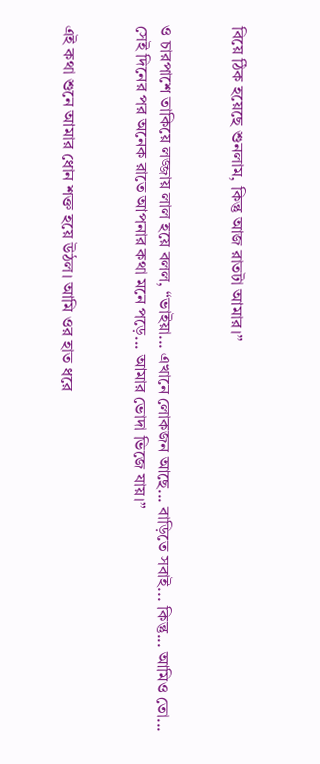বিয়ে ঠিক হয়েছে শুনলাম, কিন্তু আজ রাতটা আমার।”


ও চারপাশে তাকিয়ে লজ্জায় লাল হয়ে বলল, “ভাইয়া... এখানে লোকজন আছে... বাড়িতে সবাই... কিন্তু... আমিও তো... সেই দিনের পর অনেক রাতে আপনার কথা মনে পড়ে... আমার ভোদা ভিজে যায়।”


এই কথা শুনে আমার ধোন শক্ত হয়ে উঠল। আমি ওর হাত ধরে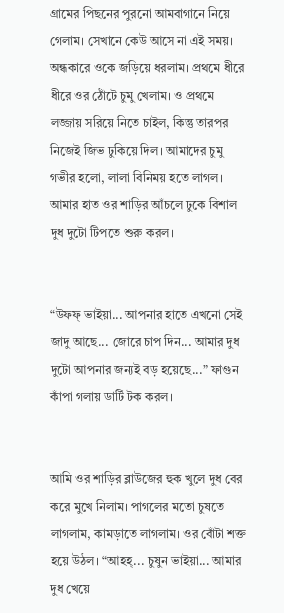গ্রামের পিছনের পুরনো আমবাগানে নিয়ে গেলাম। সেখানে কেউ আসে না এই সময়। অন্ধকারে ওকে জড়িয়ে ধরলাম। প্রথমে ধীরে ধীরে ওর ঠোঁটে চুমু খেলাম। ও প্রথমে লজ্জায় সরিয়ে নিতে চাইল, কিন্তু তারপর নিজেই জিভ ঢুকিয়ে দিল। আমাদের চুমু গভীর হলো, লালা বিনিময় হতে লাগল। আমার হাত ওর শাড়ির আঁচলে ঢুকে বিশাল দুধ দুটো টিপতে শুরু করল।


“উফফ্ ভাইয়া... আপনার হাতে এখনো সেই জাদু আছে... জোরে চাপ দিন... আমার দুধ দুটো আপনার জন্যই বড় হয়েছে...” ফাগুন কাঁপা গলায় ডার্টি টক করল।


আমি ওর শাড়ির ব্লাউজের হুক খুলে দুধ বের করে মুখে নিলাম। পাগলের মতো চুষতে লাগলাম, কামড়াতে লাগলাম। ওর বোঁটা শক্ত হয়ে উঠল। “আহহ্... চুষুন ভাইয়া... আমার দুধ খেয়ে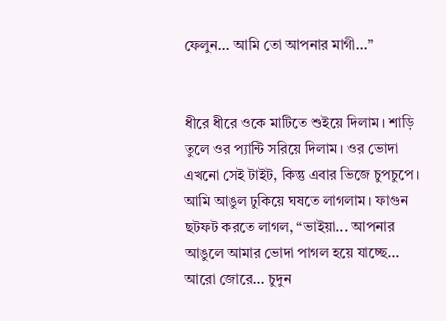ফেলুন... আমি তো আপনার মাগী...”


ধীরে ধীরে ওকে মাটিতে শুইয়ে দিলাম। শাড়ি তুলে ওর প্যান্টি সরিয়ে দিলাম। ওর ভোদা এখনো সেই টাইট, কিন্তু এবার ভিজে চুপচুপে। আমি আঙুল ঢুকিয়ে ঘষতে লাগলাম। ফাগুন ছটফট করতে লাগল, “ভাইয়া... আপনার আঙুলে আমার ভোদা পাগল হয়ে যাচ্ছে... আরো জোরে... চুদুন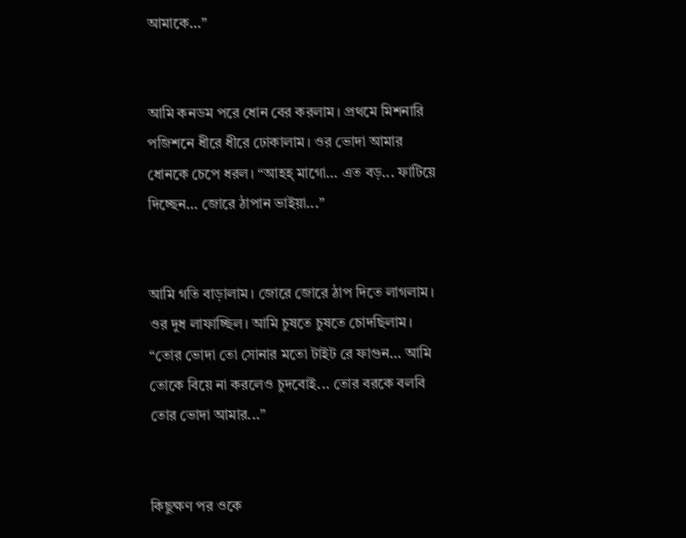আমাকে...”


আমি কনডম পরে ধোন বের করলাম। প্রথমে মিশনারি পজিশনে ধীরে ধীরে ঢোকালাম। ওর ভোদা আমার ধোনকে চেপে ধরল। “আহহ্ মাগো... এত বড়... ফাটিয়ে দিচ্ছেন... জোরে ঠাপান ভাইয়া...”


আমি গতি বাড়ালাম। জোরে জোরে ঠাপ দিতে লাগলাম। ওর দুধ লাফাচ্ছিল। আমি চুষতে চুষতে চোদছিলাম। “তোর ভোদা তো সোনার মতো টাইট রে ফাগুন... আমি তোকে বিয়ে না করলেও চুদবোই... তোর বরকে বলবি তোর ভোদা আমার...”


কিছুক্ষণ পর ওকে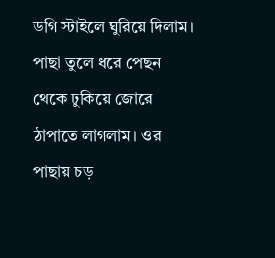ডগি স্টাইলে ঘুরিয়ে দিলাম। পাছা তুলে ধরে পেছন থেকে ঢুকিয়ে জোরে ঠাপাতে লাগলাম। ওর পাছায় চড়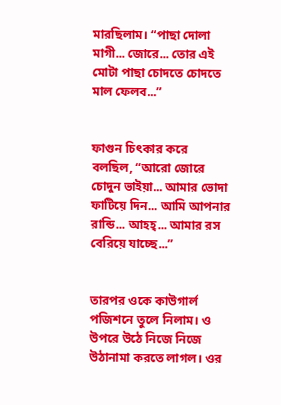মারছিলাম। “পাছা দোলা মাগী... জোরে... তোর এই মোটা পাছা চোদতে চোদতে মাল ফেলব...”


ফাগুন চিৎকার করে বলছিল, “আরো জোরে চোদুন ভাইয়া... আমার ভোদা ফাটিয়ে দিন... আমি আপনার রান্ডি... আহহ্... আমার রস বেরিয়ে যাচ্ছে...”


তারপর ওকে কাউগার্ল পজিশনে তুলে নিলাম। ও উপরে উঠে নিজে নিজে উঠানামা করতে লাগল। ওর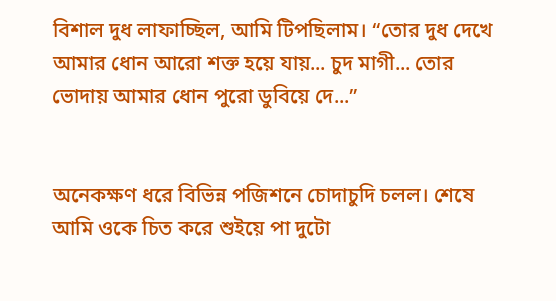বিশাল দুধ লাফাচ্ছিল, আমি টিপছিলাম। “তোর দুধ দেখে আমার ধোন আরো শক্ত হয়ে যায়... চুদ মাগী... তোর ভোদায় আমার ধোন পুরো ডুবিয়ে দে...”


অনেকক্ষণ ধরে বিভিন্ন পজিশনে চোদাচুদি চলল। শেষে আমি ওকে চিত করে শুইয়ে পা দুটো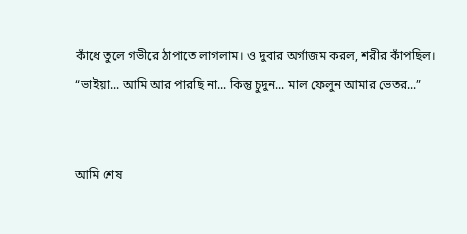কাঁধে তুলে গভীরে ঠাপাতে লাগলাম। ও দুবার অর্গাজম করল, শরীর কাঁপছিল। “ভাইয়া... আমি আর পারছি না... কিন্তু চুদুন... মাল ফেলুন আমার ভেতর...”


আমি শেষ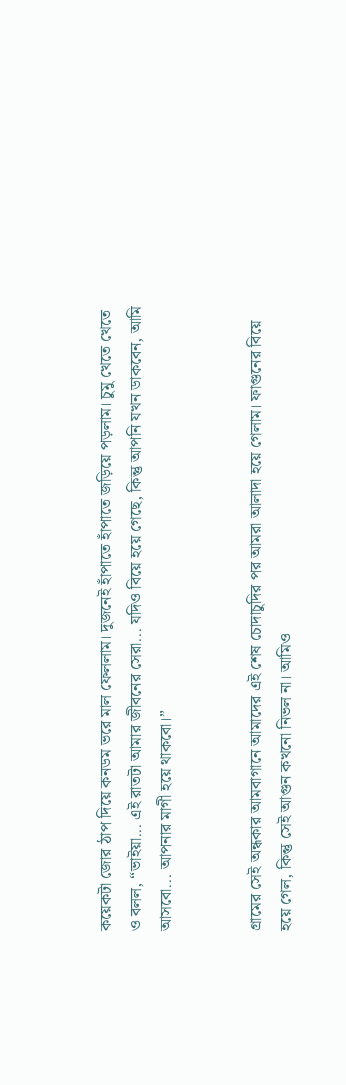কয়েকটা জোর ঠাপ দিয়ে কনডম ভরে মাল ফেললাম। দুজনেই হাঁপাতে হাঁপাতে জড়িয়ে পড়লাম। চুমু খেতে খেতে ও বলল, “ভাইয়া... এই রাতটা আমার জীবনের সেরা... যদিও বিয়ে হয়ে গেছে, কিন্তু আপনি যখন ডাকবেন, আমি আসবো... আপনার মাগী হয়ে থাকবো।”


গ্রামের সেই অন্ধকার আমবাগানে আমাদের এই শেষ চোদাচুদির পর আমরা আলাদা হয়ে গেলাম। ফাগুনের বিয়ে হয়ে গেল, কিন্তু সেই আগুন কখনো নিভল না। আমিও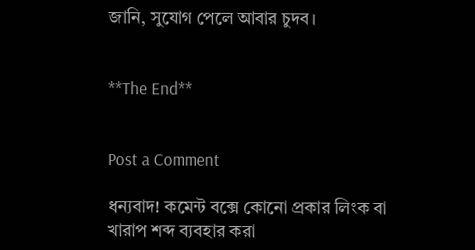জানি, সুযোগ পেলে আবার চুদব।


**The End**


Post a Comment

ধন্যবাদ! কমেন্ট বক্সে কোনো প্রকার লিংক বা খারাপ শব্দ ব্যবহার করা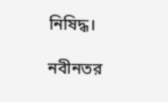নিষিদ্ধ।

নবীনতর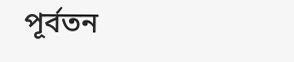পূর্বতন